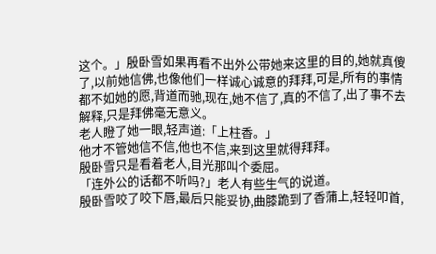这个。」殷卧雪如果再看不出外公带她来这里的目的,她就真傻了,以前她信佛,也像他们一样诚心诚意的拜拜,可是,所有的事情都不如她的愿,背道而驰,现在,她不信了,真的不信了,出了事不去解释,只是拜佛毫无意义。
老人瞪了她一眼,轻声道:「上柱香。」
他才不管她信不信,他也不信,来到这里就得拜拜。
殷卧雪只是看着老人,目光那叫个委屈。
「连外公的话都不听吗?」老人有些生气的说道。
殷卧雪咬了咬下唇,最后只能妥协,曲膝跪到了香蒲上,轻轻叩首,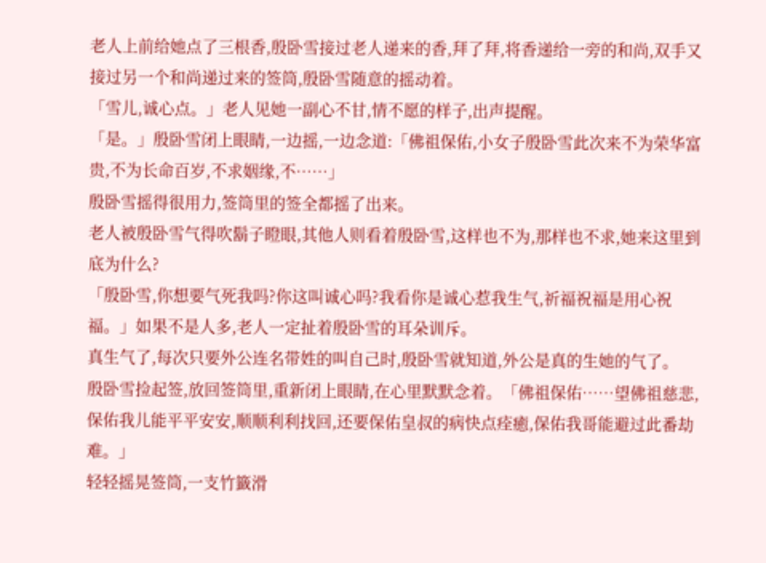老人上前给她点了三根香,殷卧雪接过老人递来的香,拜了拜,将香递给一旁的和尚,双手又接过另一个和尚递过来的签筒,殷卧雪随意的摇动着。
「雪儿,诚心点。」老人见她一副心不甘,情不愿的样子,出声提醒。
「是。」殷卧雪闭上眼睛,一边摇,一边念道:「佛祖保佑,小女子殷卧雪此次来不为荣华富贵,不为长命百岁,不求姻缘,不……」
殷卧雪摇得很用力,签筒里的签全都摇了出来。
老人被殷卧雪气得吹鬍子瞪眼,其他人则看着殷卧雪,这样也不为,那样也不求,她来这里到底为什么?
「殷卧雪,你想要气死我吗?你这叫诚心吗?我看你是诚心惹我生气,祈福祝福是用心祝福。」如果不是人多,老人一定扯着殷卧雪的耳朵训斥。
真生气了,每次只要外公连名带姓的叫自己时,殷卧雪就知道,外公是真的生她的气了。
殷卧雪捡起签,放回签筒里,重新闭上眼睛,在心里默默念着。「佛祖保佑……望佛祖慈悲,保佑我儿能平平安安,顺顺利利找回,还要保佑皇叔的病快点痊癒,保佑我哥能避过此番劫难。」
轻轻摇晃签筒,一支竹籤滑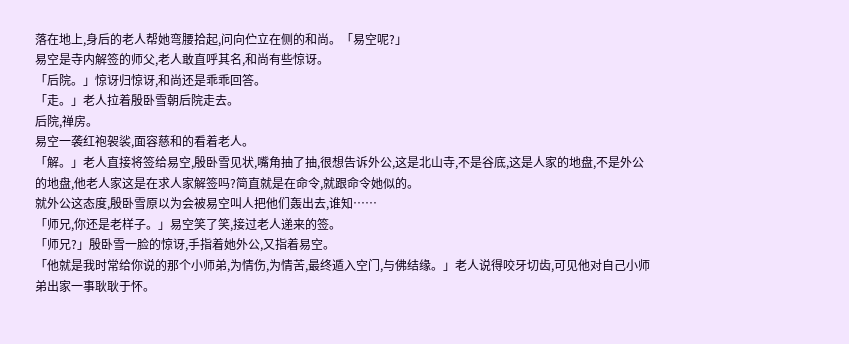落在地上,身后的老人帮她弯腰拾起,问向伫立在侧的和尚。「易空呢?」
易空是寺内解签的师父,老人敢直呼其名,和尚有些惊讶。
「后院。」惊讶归惊讶,和尚还是乖乖回答。
「走。」老人拉着殷卧雪朝后院走去。
后院,禅房。
易空一袭红袍袈裟,面容慈和的看着老人。
「解。」老人直接将签给易空,殷卧雪见状,嘴角抽了抽,很想告诉外公,这是北山寺,不是谷底,这是人家的地盘,不是外公的地盘,他老人家这是在求人家解签吗?简直就是在命令,就跟命令她似的。
就外公这态度,殷卧雪原以为会被易空叫人把他们轰出去,谁知……
「师兄,你还是老样子。」易空笑了笑,接过老人递来的签。
「师兄?」殷卧雪一脸的惊讶,手指着她外公,又指着易空。
「他就是我时常给你说的那个小师弟,为情伤,为情苦,最终遁入空门,与佛结缘。」老人说得咬牙切齿,可见他对自己小师弟出家一事耿耿于怀。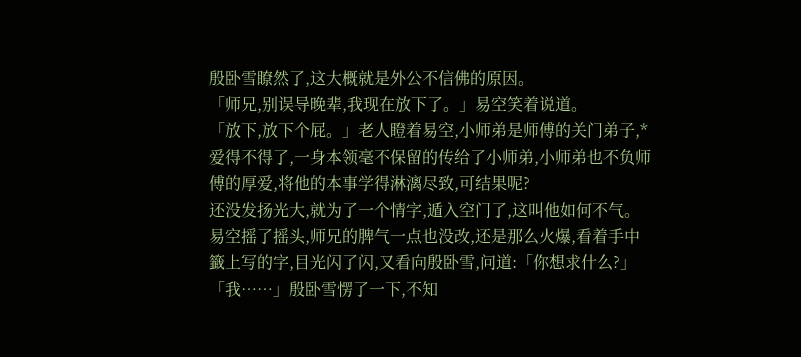殷卧雪瞭然了,这大概就是外公不信佛的原因。
「师兄,别误导晚辈,我现在放下了。」易空笑着说道。
「放下,放下个屁。」老人瞪着易空,小师弟是师傅的关门弟子,*爱得不得了,一身本领毫不保留的传给了小师弟,小师弟也不负师傅的厚爱,将他的本事学得淋漓尽致,可结果呢?
还没发扬光大,就为了一个情字,遁入空门了,这叫他如何不气。
易空摇了摇头,师兄的脾气一点也没改,还是那么火爆,看着手中籤上写的字,目光闪了闪,又看向殷卧雪,问道:「你想求什么?」
「我……」殷卧雪愣了一下,不知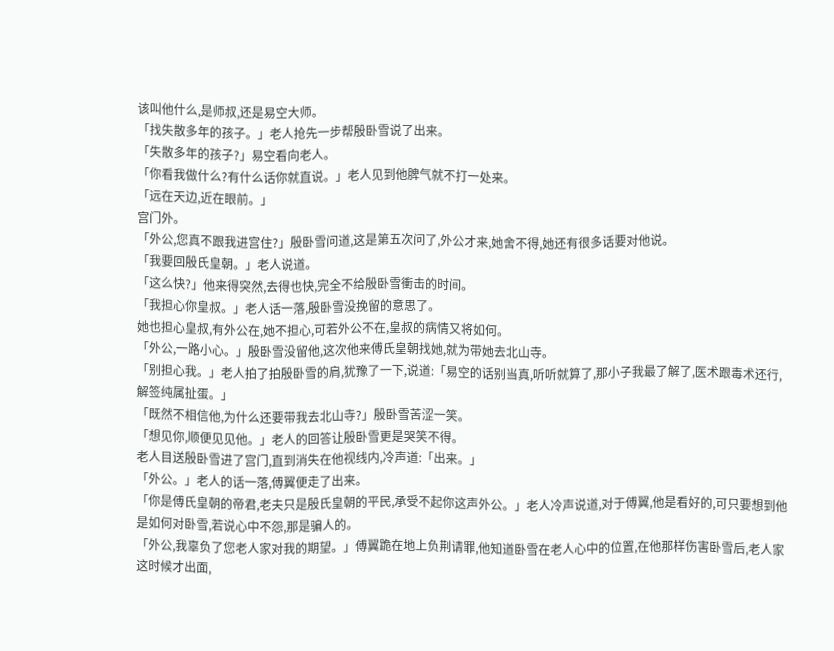该叫他什么,是师叔,还是易空大师。
「找失散多年的孩子。」老人抢先一步帮殷卧雪说了出来。
「失散多年的孩子?」易空看向老人。
「你看我做什么?有什么话你就直说。」老人见到他脾气就不打一处来。
「远在天边,近在眼前。」
宫门外。
「外公,您真不跟我进宫住?」殷卧雪问道,这是第五次问了,外公才来,她舍不得,她还有很多话要对他说。
「我要回殷氏皇朝。」老人说道。
「这么快?」他来得突然,去得也快,完全不给殷卧雪衝击的时间。
「我担心你皇叔。」老人话一落,殷卧雪没挽留的意思了。
她也担心皇叔,有外公在,她不担心,可若外公不在,皇叔的病情又将如何。
「外公,一路小心。」殷卧雪没留他,这次他来傅氏皇朝找她,就为带她去北山寺。
「别担心我。」老人拍了拍殷卧雪的肩,犹豫了一下,说道:「易空的话别当真,听听就算了,那小子我最了解了,医术跟毒术还行,解签纯属扯蛋。」
「既然不相信他,为什么还要带我去北山寺?」殷卧雪苦涩一笑。
「想见你,顺便见见他。」老人的回答让殷卧雪更是哭笑不得。
老人目送殷卧雪进了宫门,直到消失在他视线内,冷声道:「出来。」
「外公。」老人的话一落,傅翼便走了出来。
「你是傅氏皇朝的帝君,老夫只是殷氏皇朝的平民,承受不起你这声外公。」老人冷声说道,对于傅翼,他是看好的,可只要想到他是如何对卧雪,若说心中不怨,那是骗人的。
「外公,我辜负了您老人家对我的期望。」傅翼跪在地上负荆请罪,他知道卧雪在老人心中的位置,在他那样伤害卧雪后,老人家这时候才出面,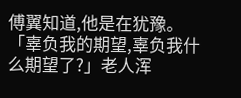傅翼知道,他是在犹豫。
「辜负我的期望,辜负我什么期望了?」老人浑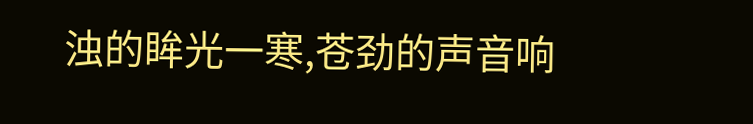浊的眸光一寒,苍劲的声音响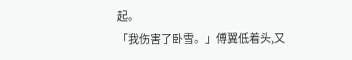起。
「我伤害了卧雪。」傅翼低着头,又